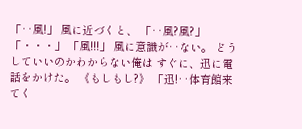「‥風!」 風に近づくと、 「‥風?風?」 「・・・」 「風!!!」 風に意識が‥ない。 どうしていいのかわからない俺は すぐに、迅に電話をかけた。 《もしもし?》 「迅!‥体育館来てく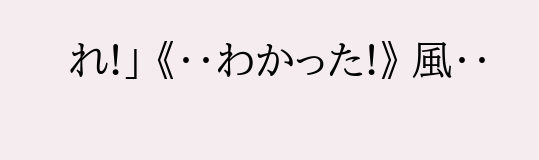れ!」 《‥わかった!》 風‥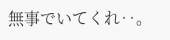無事でいてくれ‥。